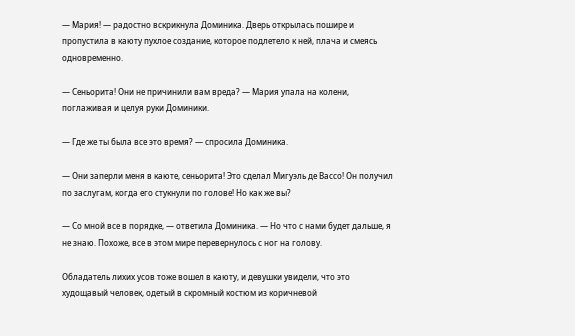— Мария! — радостно вскрикнула Доминика. Дверь открылась пошире и пропустила в каюту пухлое создание, которое подлетело к ней, плача и смеясь одновременно.

— Сеньорита! Они не причинили вам вреда? — Мария упала на колени, поглаживая и целуя руки Доминики.

— Где же ты была все это время? — спросила Доминика.

— Они заперли меня в каюте, сеньорита! Это сделал Мигуэль де Вассо! Он получил по заслугам, когда его стукнули по голове! Но как же вы?

— Со мной все в порядке, — ответила Доминика. — Но что с нами будет дальше, я не знаю. Похоже, все в этом мире перевернулось с ног на голову.

Обладатель лихих усов тоже вошел в каюту, и девушки увидели, что это худощавый человек, одетый в скромный костюм из коричневой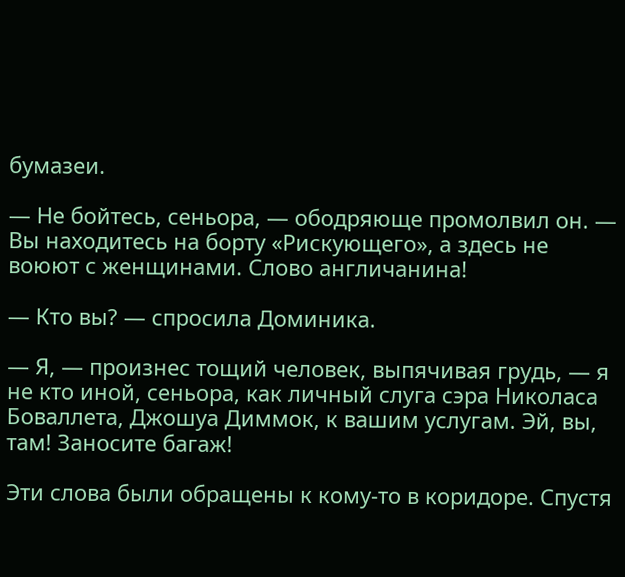бумазеи.

— Не бойтесь, сеньора, — ободряюще промолвил он. — Вы находитесь на борту «Рискующего», а здесь не воюют с женщинами. Слово англичанина!

— Кто вы? — спросила Доминика.

— Я, — произнес тощий человек, выпячивая грудь, — я не кто иной, сеньора, как личный слуга сэра Николаса Боваллета, Джошуа Диммок, к вашим услугам. Эй, вы, там! Заносите багаж!

Эти слова были обращены к кому-то в коридоре. Спустя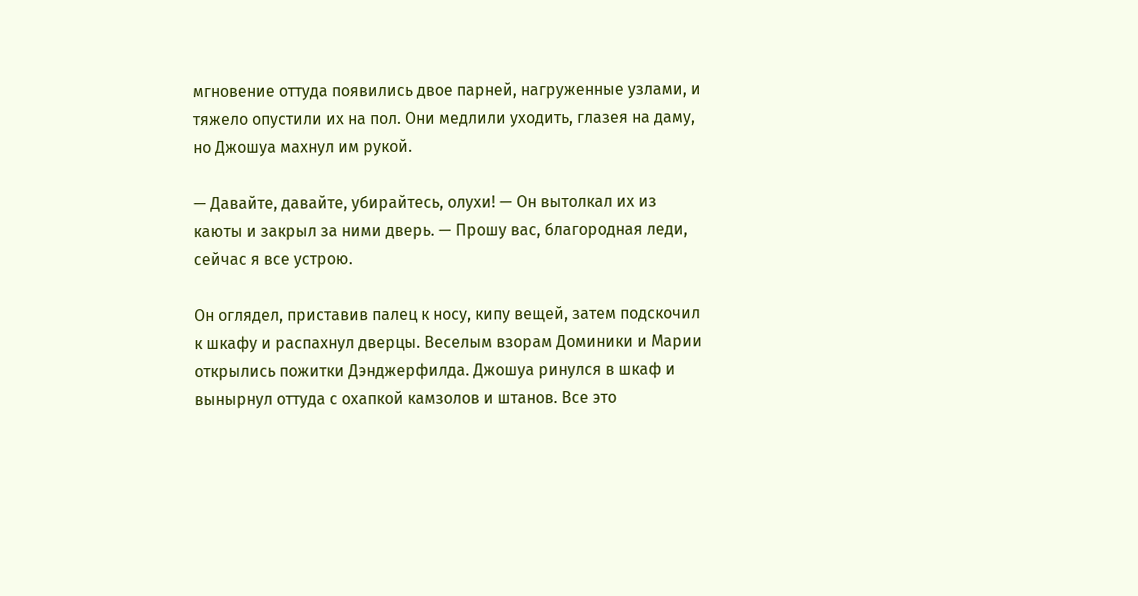мгновение оттуда появились двое парней, нагруженные узлами, и тяжело опустили их на пол. Они медлили уходить, глазея на даму, но Джошуа махнул им рукой.

— Давайте, давайте, убирайтесь, олухи! — Он вытолкал их из каюты и закрыл за ними дверь. — Прошу вас, благородная леди, сейчас я все устрою.

Он оглядел, приставив палец к носу, кипу вещей, затем подскочил к шкафу и распахнул дверцы. Веселым взорам Доминики и Марии открылись пожитки Дэнджерфилда. Джошуа ринулся в шкаф и вынырнул оттуда с охапкой камзолов и штанов. Все это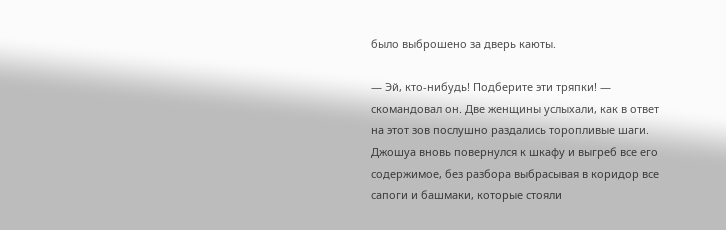было выброшено за дверь каюты.

— Эй, кто-нибудь! Подберите эти тряпки! — скомандовал он. Две женщины услыхали, как в ответ на этот зов послушно раздались торопливые шаги. Джошуа вновь повернулся к шкафу и выгреб все его содержимое, без разбора выбрасывая в коридор все сапоги и башмаки, которые стояли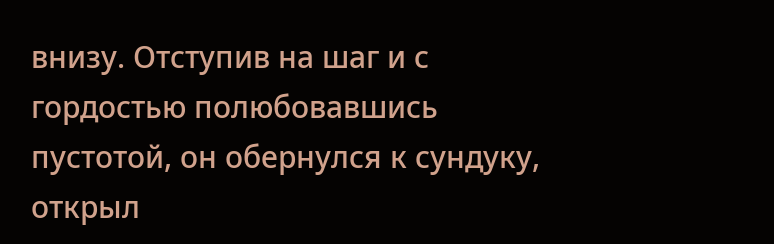внизу. Отступив на шаг и с гордостью полюбовавшись пустотой, он обернулся к сундуку, открыл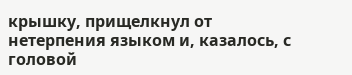крышку, прищелкнул от нетерпения языком и, казалось, с головой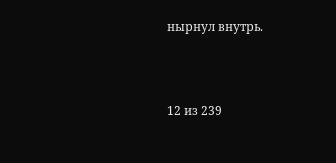нырнул внутрь.



12 из 239